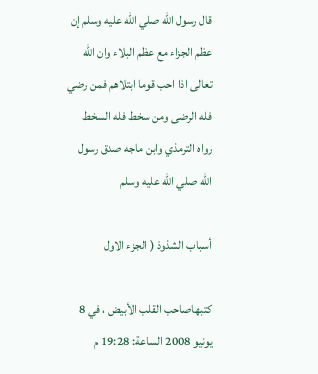قال رسول الله صلي الله عليه وسلم إن عظم الجزاء مع عظم البلاء وان الله تعالى اذا احب قوما ابتلاهم فمن رضي فله الرضى ومن سخط فله السخط رواه الترمذي وابن ماجه صدق رسول الله صلي الله عليه وسلم

أسباب الشذوذ ( الجزء الاول

كتبهاصاحب القلب الأبيض ، في 8 يونيو 2008 الساعة: 19:28 م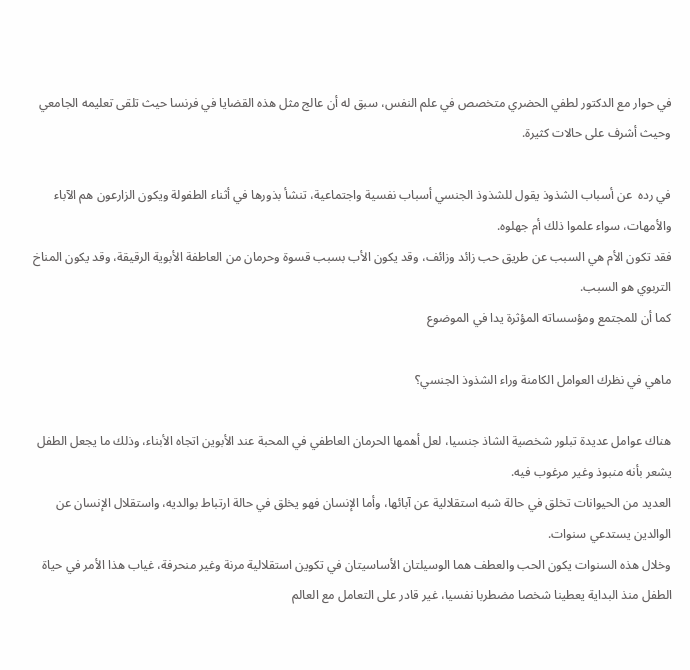في حوار مع الدكتور لطفي الحضري متخصص في علم النفس، سبق له أن عالج مثل هذه القضايا في فرنسا حيث تلقى تعليمه الجامعي وحيث أشرف على حالات كثيرة.

في رده  عن أسباب الشذوذ يقول للشذوذ الجنسي أسباب نفسية واجتماعية، تنشأ بذورها في أثناء الطفولة ويكون الزارعون هم الآباء والأمهات، سواء علموا ذلك أم جهلوه.
فقد تكون الأم هي السبب عن طريق حب زائد وزائف، وقد يكون الأب بسبب قسوة وحرمان من العاطفة الأبوية الرقيقة، وقد يكون المناخ التربوي هو السبب.
كما أن للمجتمع ومؤسساته المؤثرة يدا في الموضوع

ماهي في نظرك العوامل الكامنة وراء الشذوذ الجنسي؟

هناك عوامل عديدة تبلور شخصية الشاذ جنسيا، لعل أهمها الحرمان العاطفي في المحبة عند الأبوين اتجاه الأبناء، وذلك ما يجعل الطفل يشعر بأنه منبوذ وغير مرغوب فيه.
العديد من الحيوانات تخلق في حالة شبه استقلالية عن آبائها، وأما الإنسان فهو يخلق في حالة ارتباط بوالديه، واستقلال الإنسان عن الوالدين يستدعي سنوات.
وخلال هذه السنوات يكون الحب والعطف هما الوسيلتان الأساسيتان في تكوين استقلالية مرنة وغير منحرفة، غياب هذا الأمر في حياة الطفل منذ البداية يعطينا شخصا مضطربا نفسيا، غير قادر على التعامل مع العالم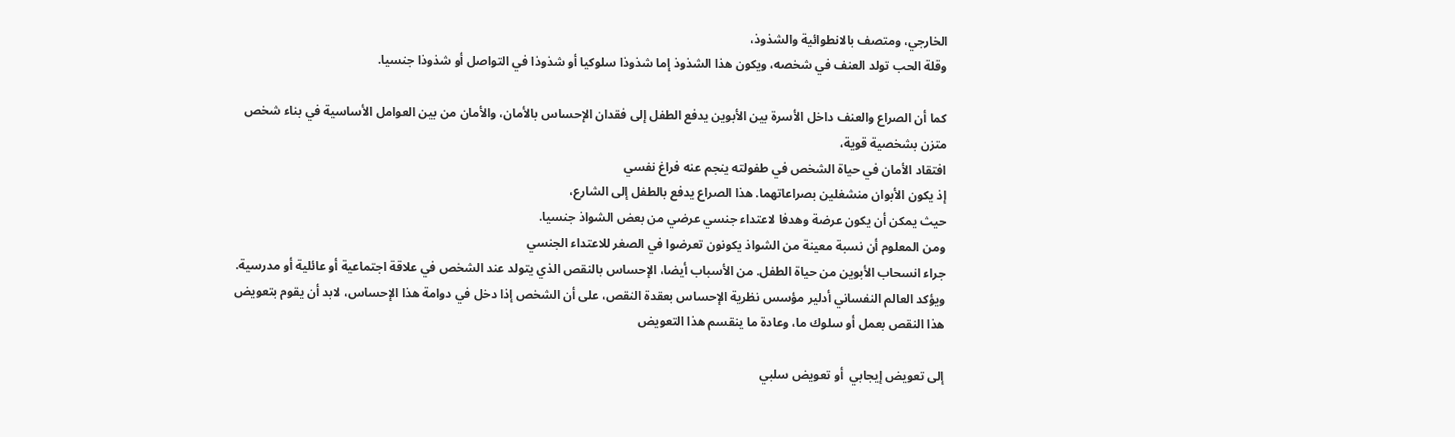الخارجي، ومتصف بالانطوائية والشذوذ،
وقلة الحب تولد العنف في شخصه، ويكون هذا الشذوذ إما شذوذا سلوكيا أو شذوذا في التواصل أو شذوذا جنسيا.

كما أن الصراع والعنف داخل الأسرة بين الأبوين يدفع الطفل إلى فقدان الإحساس بالأمان، والأمان من بين العوامل الأساسية في بناء شخص متزن بشخصية قوية،
افتقاد الأمان في حياة الشخص في طفولته ينجم عنه فراغ نفسي
إذ يكون الأبوان منشغلين بصراعاتهما. هذا الصراع يدفع بالطفل إلى الشارع،
حيث يمكن أن يكون عرضة وهدفا لاعتداء جنسي عرضي من بعض الشواذ جنسيا.
ومن المعلوم أن نسبة معينة من الشواذ يكونون تعرضوا في الصغر للاعتداء الجنسي
جراء انسحاب الأبوين من حياة الطفل. من الأسباب أيضا، الإحساس بالنقص الذي يتولد عند الشخص في علاقة اجتماعية أو عائلية أو مدرسية. ويؤكد العالم النفساني أدلير مؤسس نظرية الإحساس بعقدة النقص، على أن الشخص إذا دخل في دوامة هذا الإحساس، لابد أن يقوم بتعويض هذا النقص بعمل أو سلوك ما، وعادة ما ينقسم هذا التعويض

إلى تعويض إيجابي  أو تعويض سلبي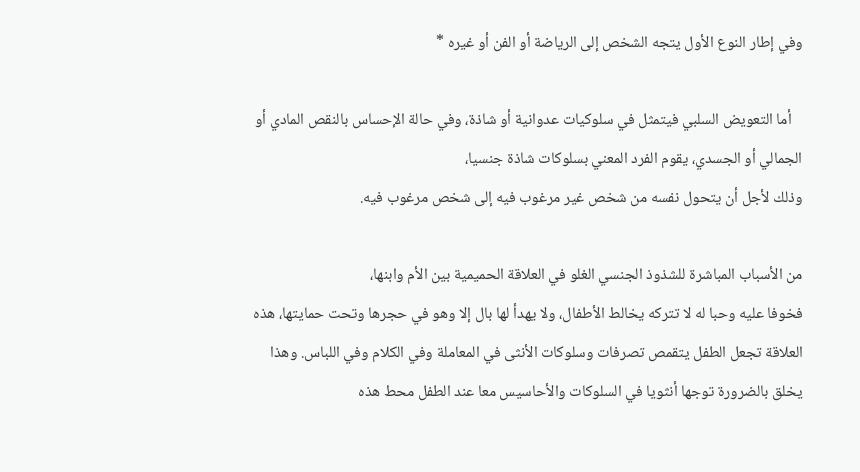وفي إطار النوع الأول يتجه الشخص إلى الرياضة أو الفن أو غيره *

   أما التعويض السلبي فيتمثل في سلوكيات عدوانية أو شاذة، وفي حالة الإحساس بالنقص المادي أو الجمالي أو الجسدي، يقوم الفرد المعني بسلوكات شاذة جنسيا،
وذلك لأجل أن يتحول نفسه من شخص غير مرغوب فيه إلى شخص مرغوب فيه.

من الأسباب المباشرة للشذوذ الجنسي الغلو في العلاقة الحميمية بين الأم وابنها،
فخوفا عليه وحبا له لا تتركه يخالط الأطفال، ولا يهدأ لها بال إلا وهو في حجرها وتحت حمايتها، هذه العلاقة تجعل الطفل يتقمص تصرفات وسلوكات الأنثى في المعاملة وفي الكلام وفي اللباس. وهذا يخلق بالضرورة توجها أنثويا في السلوكات والأحاسيس معا عند الطفل محط هذه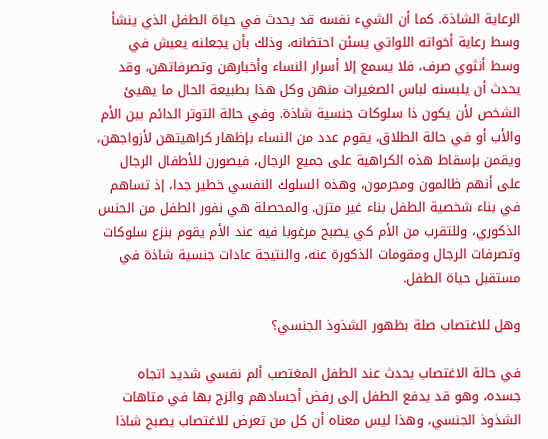الرعاية الشاذة. كما أن الشيء نفسه قد يحدث في حياة الطفل الذي ينشأ وسط رعاية أخواته اللواتي يسئن احتضانه، وذلك بأن يجعلنه يعيش في وسط أنثوي صرف، فلا يسمع إلا أسرار النساء وأخبارهن وتصرفاتهن، وقد يحدث أن يلبسنه لباس الصغيرات منهن وكل هذا بطبيعة الحال ما يهيئ الشخص لأن يكون ذا سلوكات جنسية شاذة. وفي حالة التوتر الدائم بين الأم والأب أو في حالة الطلاق، يقوم عدد من النساء بإظهار كراهيتهن لأزواجهن، ويقمن بإسقاط هذه الكراهية على جميع الرجال، فيصورن للأطفال الرجال على أنهم ظالمون ومجرمون، وهذه السلوك النفسي خطير جدا، إذ تساهم في بناء شخصية الطفل بناء غير متزن. والمحصلة هي نفور الطفل من الجنس الذكوري، وللتقرب من الأم كي يصبح مرغوبا فيه عند الأم يقوم بنزع سلوكات وتصرفات الرجال ومقومات الذكورة عنه، والنتيجة عادات جنسية شاذة في مستقبل حياة الطفل.

وهل للاغتصاب صلة بظهور الشذوذ الجنسي؟

في حالة الاغتصاب يحدث عند الطفل المغتصب ألم نفسي شديد اتجاه جسده، وهو قد يدفع الطفل إلى رفض أجسادهم والزج بها في متاهات الشذوذ الجنسي، وهذا ليس معناه أن كل من تعرض للاغتصاب يصبح شاذا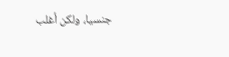جنسيا، ولكن أغلب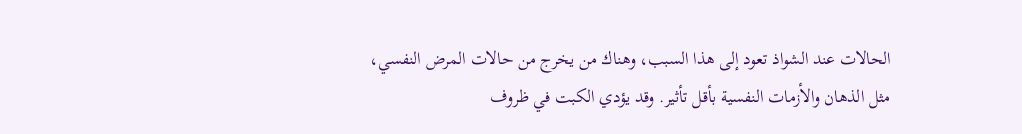الحالات عند الشواذ تعود إلى هذا السبب، وهناك من يخرج من حالات المرض النفسي، مثل الذهان والأزمات النفسية بأقل تأثير. وقد يؤدي الكبت في ظروف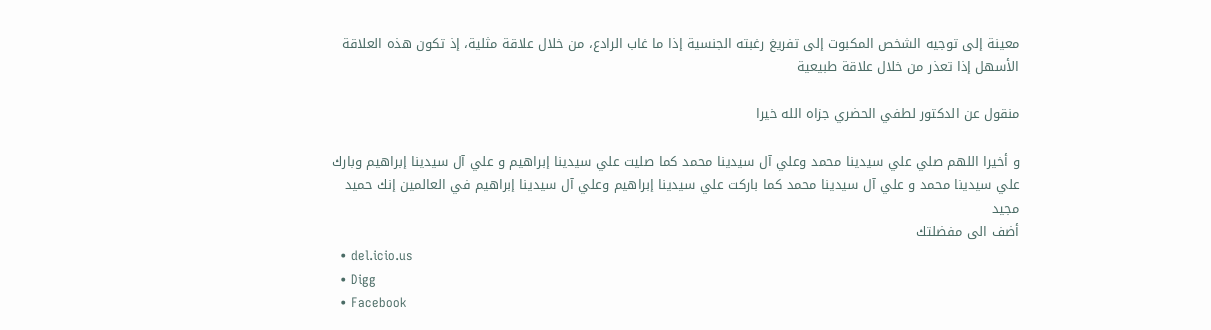معينة إلى توجيه الشخص المكبوت إلى تفريغ رغبته الجنسية إذا ما غاب الرادع، من خلال علاقة مثلية، إذ تكون هذه العلاقة الأسهل إذا تعذر من خلال علاقة طبيعية

منقول عن الدكتور لطفي الحضري جزاه الله خيرا

و أخيرا اللهم صلي علي سيدينا محمد وعلي آل سيدينا محمد كما صليت علي سيدينا إبراهيم و علي آل سيدينا إبراهيم وبارك علي سيدينا محمد و علي آل سيدينا محمد كما باركت علي سيدينا إبراهيم وعلي آل سيدينا إبراهيم في العالمين إنك حميد مجيد
أضف الى مفضلتك
  • del.icio.us
  • Digg
  • Facebook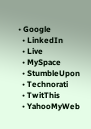• Google
  • LinkedIn
  • Live
  • MySpace
  • StumbleUpon
  • Technorati
  • TwitThis
  • YahooMyWeb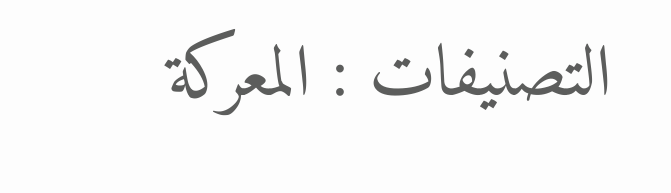التصنيفات : المعركة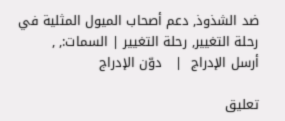ضد الشذوذ, دعم أصحاب الميول المثلية في رحلة التغيير, رحلة التغيير | السمات:, ,
أرسل الإدراج  |   دوّن الإدراج

تعليق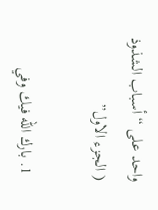واحد على “أسباب الشذوذ ( الجزء الاول”

  1. بارك الله فيك وفي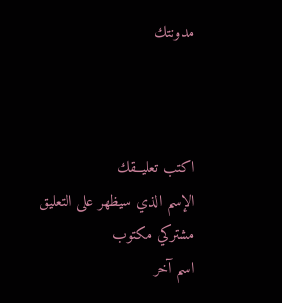مدونتك



اكتب تعليــقك
الإسم الذي سيظهر على التعليق
مشتركي مكتوب
اسم آخر